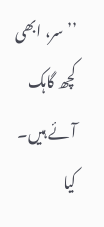’’سر، ابھی کچھ گاہک آئے ہیں۔ کیا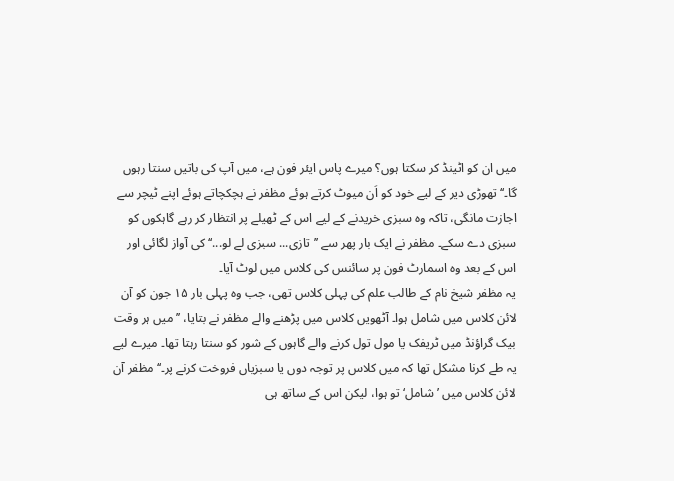میں ان کو اٹینڈ کر سکتا ہوں؟ میرے پاس ایئر فون ہے، میں آپ کی باتیں سنتا رہوں گا۔‘‘ تھوڑی دیر کے لیے خود کو اَن میوٹ کرتے ہوئے مظفر نے ہچکچاتے ہوئے اپنے ٹیچر سے اجازت مانگی، تاکہ وہ سبزی خریدنے کے لیے اس کے ٹھیلے پر انتظار کر رہے گاہکوں کو سبزی دے سکے۔ مظفر نے ایک بار پھر سے ’’تازی... سبزی لے لو...‘‘ کی آواز لگائی اور اس کے بعد وہ اسمارٹ فون پر سائنس کی کلاس میں لوٹ آیا۔
یہ مظفر شیخ نام کے طالب علم کی پہلی کلاس تھی، جب وہ پہلی بار ۱۵ جون کو آن لائن کلاس میں شامل ہوا۔ آٹھویں کلاس میں پڑھنے والے مظفر نے بتایا، ’’میں ہر وقت بیک گراؤنڈ میں ٹریفک یا مول تول کرنے والے گاہوں کے شور کو سنتا رہتا تھا۔ میرے لیے یہ طے کرنا مشکل تھا کہ میں کلاس پر توجہ دوں یا سبزیاں فروخت کرنے پر۔‘‘ مظفر آن لائن کلاس میں ’شامل‘ تو ہوا، لیکن اس کے ساتھ ہی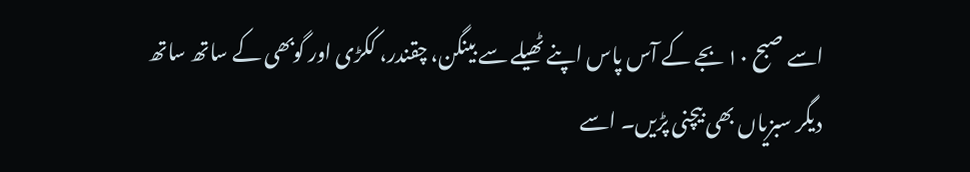اسے صبح ۱۰ بجے کے آس پاس اپنے ٹھیلے سے بینگن، چقندر، ککڑی اور گوبھی کے ساتھ ساتھ دیگر سبزیاں بھی بیچنی پڑیں۔ اسے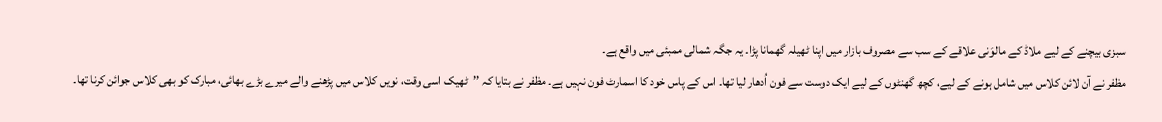سبزی بیچنے کے لیے ملاڈ کے مالوَنی علاقے کے سب سے مصروف بازار میں اپنا ٹھیلہ گھمانا پڑا۔ یہ جگہ شمالی ممبئی میں واقع ہے۔
مظفر نے آن لائن کلاس میں شامل ہونے کے لیے، کچھ گھنٹوں کے لیے ایک دوست سے فون اُدھار لیا تھا۔ اس کے پاس خود کا اسمارٹ فون نہیں ہے۔ مظفر نے بتایا کہ ’’ٹھیک اسی وقت، نویں کلاس میں پڑھنے والے میرے بڑے بھائی، مبارک کو بھی کلاس جوائن کرنا تھا۔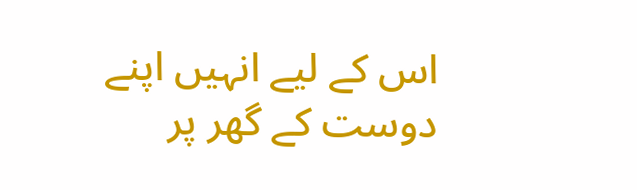اس کے لیے انہیں اپنے دوست کے گھر پر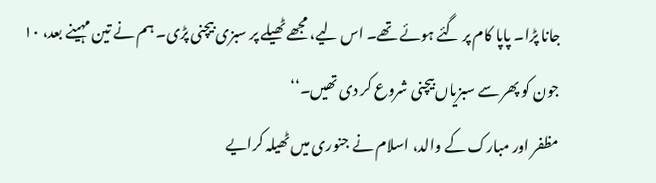جانا پڑا۔ پاپا کام پر گئے ہوئے تھے۔ اس لیے، مجھے ٹھیلے پر سبزی بیچنی پڑی۔ ہم نے تین مہینے بعد، ۱۰ جون کو پھر سے سبزیاں بیچنی شروع کر دی تھیں۔‘‘
مظفر اور مبارک کے والد، اسلام نے جنوری میں ٹھیلہ کرایے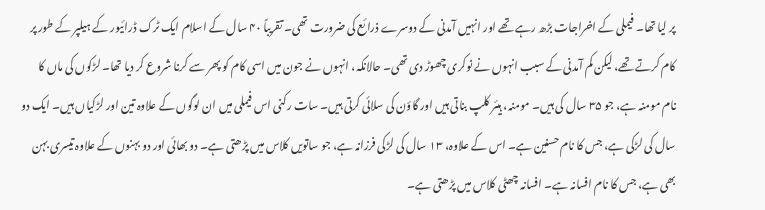پر لیا تھا۔ فیملی کے اخراجات بڑھ رہے تھے اور انہیں آمدنی کے دوسرے ذرائع کی ضرورت تھی۔ تقریباً ۴۰ سال کے اسلام ایک ٹرک ڈرائیور کے ہیلپر کے طور پر کام کرتے تھے، لیکن کم آمدنی کے سبب انہوں نے نوکری چھوڑ دی تھی۔ حالانکہ، انہوں نے جون میں اسی کام کو پھر سے کرنا شروع کر دیا تھا۔ لڑکوں کی ماں کا نام مومنہ ہے، جو ۳۵ سال کی ہیں۔ مومنہ، ہیئر کلپ بناتی ہیں اور گاؤن کی سلائی کرتی ہیں۔ سات رکنی اس فیملی میں ان لوگوں کے علاوہ تین اور لڑکیاں ہیں۔ ایک دو سال کی لڑکی ہے، جس کا نام حسنین ہے۔ اس کے علاوہ، ۱۳ سال کی لڑکی فرزانہ ہے، جو ساتویں کلاس میں پڑھتی ہے۔ دو بھائی اور دو بہنوں کے علاوہ تیسری بہن بھی ہے، جس کا نام افسانہ ہے۔ افسانہ چھٹی کلاس میں پڑھتی ہے۔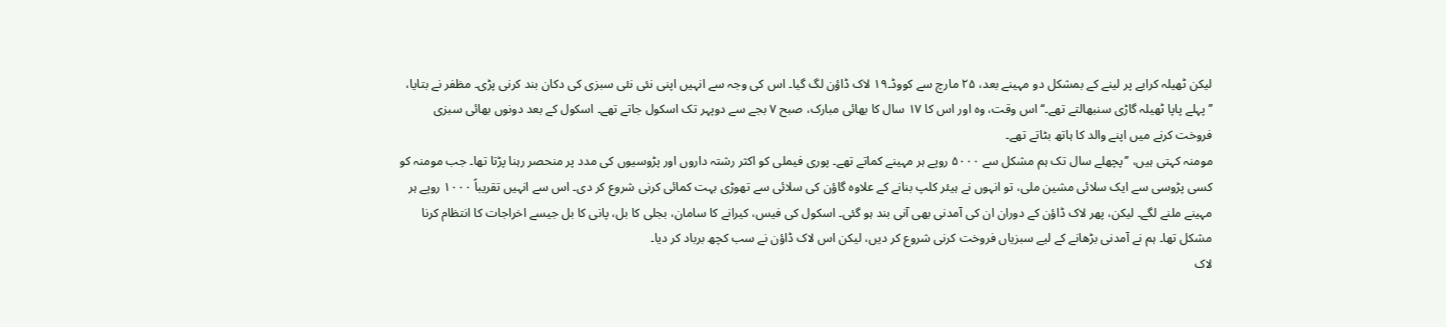لیکن ٹھیلہ کرایے پر لینے کے بمشکل دو مہینے بعد، ۲۵ مارچ سے کووڈ۔۱۹ لاک ڈاؤن لگ گیا۔ اس کی وجہ سے انہیں اپنی نئی نئی سبزی کی دکان بند کرنی پڑی۔ مظفر نے بتایا، ’’پہلے پاپا ٹھیلہ گاڑی سنبھالتے تھے۔‘‘ اس وقت، وہ اور اس کا ۱۷ سال کا بھائی مبارک، صبح ۷ بجے سے دوپہر تک اسکول جاتے تھے۔ اسکول کے بعد دونوں بھائی سبزی فروخت کرنے میں اپنے والد کا ہاتھ بٹاتے تھے۔
مومنہ کہتی ہیں، ’’پچھلے سال تک ہم مشکل سے ۵۰۰۰ روپے ہر مہینے کماتے تھے۔ پوری فیملی کو اکثر رشتہ داروں اور پڑوسیوں کی مدد پر منحصر رہنا پڑتا تھا۔ جب مومنہ کو کسی پڑوسی سے ایک سلائی مشین ملی، تو انہوں نے ہیئر کلپ بنانے کے علاوہ گاؤن کی سلائی سے تھوڑی بہت کمائی کرنی شروع کر دی۔ اس سے انہیں تقریباً ۱۰۰۰ روپے ہر مہینے ملنے لگے۔ لیکن، پھر لاک ڈاؤن کے دوران ان کی آمدنی بھی آنی بند ہو گئی۔ اسکول کی فیس، کیرانے کا سامان، بجلی کا بل، پانی کا بل جیسے اخراجات کا انتظام کرنا مشکل تھا۔ ہم نے آمدنی بڑھانے کے لیے سبزیاں فروخت کرنی شروع کر دیں، لیکن اس لاک ڈاؤن نے سب کچھ برباد کر دیا۔
لاک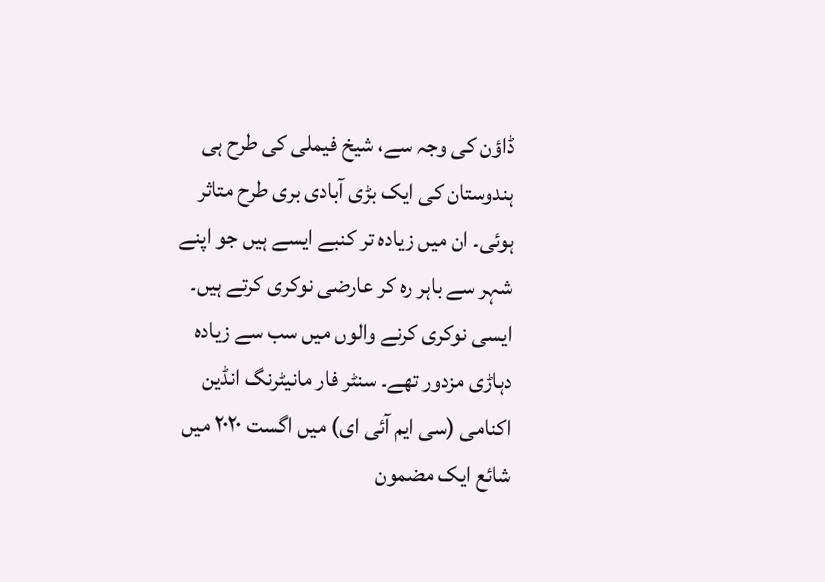ڈاؤن کی وجہ سے، شیخ فیملی کی طرح ہی ہندوستان کی ایک بڑی آبادی بری طرح متاثر ہوئی۔ ان میں زیادہ تر کنبے ایسے ہیں جو اپنے شہر سے باہر رہ کر عارضی نوکری کرتے ہیں۔ ایسی نوکری کرنے والوں میں سب سے زیادہ دہاڑی مزدور تھے۔ سنٹر فار مانیٹرنگ انڈین اکنامی (سی ایم آئی ای) میں اگست ۲۰۲۰ میں شائع ایک مضمون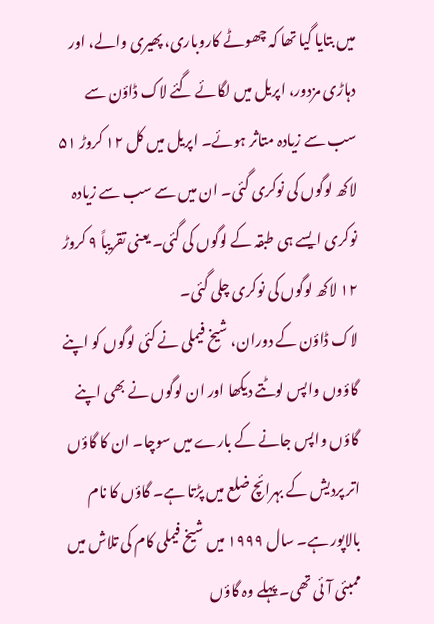میں بتایا گیا تھا کہ چھوٹے کاروباری، پھیری والے، اور دہاڑی مزدور، اپریل میں لگائے گئے لاک ڈاؤن سے سب سے زیادہ متاثر ہوئے۔ اپریل میں کل ۱۲ کروڑ ۵۱ لاکھ لوگوں کی نوکری گئی۔ ان میں سے سب سے زیادہ نوکری ایسے ہی طبقہ کے لوگوں کی گئی۔ یعنی تقریباً ۹ کروڑ ۱۲ لاکھ لوگوں کی نوکری چلی گئی۔
لاک ڈاؤن کے دوران، شیخ فیملی نے کئی لوگوں کو اپنے گاؤوں واپس لوٹتے دیکھا اور ان لوگوں نے بھی اپنے گاؤں واپس جانے کے بارے میں سوچا۔ ان کا گاؤں اتر پردیش کے بہرائچ ضلع میں پڑتا ہے۔ گاؤں کا نام بالاپور ہے۔ سال ۱۹۹۹ میں شیخ فیملی کام کی تلاش میں ممبئی آئی تھی۔ پہلے وہ گاؤں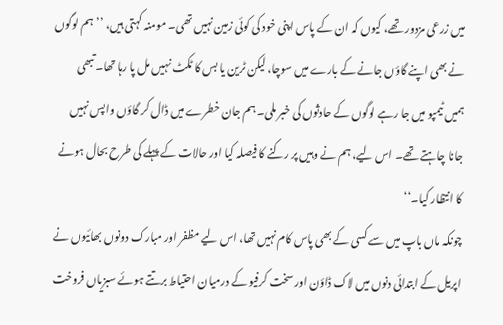میں زرعی مزدور تھے، کیوں کہ ان کے پاس اپنی خود کی کوئی زمین نہیں تھی۔ مومنہ کہتی ہیں، ’’ہم لوگوں نے بھی اپنے گاؤں جانے کے بارے میں سوچا، لیکن ٹرین یا بس کا ٹکٹ نہیں مل پا رہا تھا۔ تبھی ہمیں ٹیمپو میں جا رہے لوگوں کے حادثوں کی خبر ملی۔ ہم جان خطرے میں ڈال کر گاؤں واپس نہیں جانا چاہتے تھے۔ اس لیے، ہم نے وہیں پر رکنے کا فیصلہ کیا اور حالات کے پہلے کی طرح بحال ہونے کا انتظار کیا۔‘‘
چونکہ ماں باپ میں سے کسی کے بھی پاس کام نہیں تھا، اس لیے مظفر اور مبارک دونوں بھائیوں نے اپریل کے ابتدائی دنوں میں لاک ڈاؤن اور سخت کرفیو کے درمیان احتیاط برتتے ہوئے سبزیاں فروخت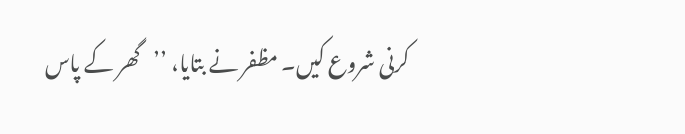کرنی شروع کیں۔ مظفر نے بتایا، ’’گھر کے پاس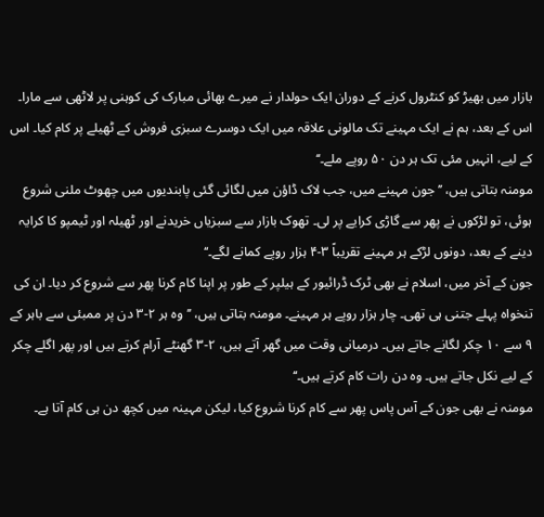بازار میں بھیڑ کو کنٹرول کرنے کے دوران ایک حولدار نے میرے بھائی مبارک کی کوہنی پر لاٹھی سے مارا۔ اس کے بعد، ہم نے ایک مہینے تک مالونی علاقہ میں ایک دوسرے سبزی فروش کے ٹھیلے پر کام کیا۔ اس کے لیے، انہیں مئی تک ہر دن ۵۰ روپے ملے۔‘‘
مومنہ بتاتی ہیں، ’’جون مہینے میں، جب لاک ڈاؤن میں لگائی گئی پابندیوں میں چھوٹ ملنی شروع ہوئی، تو لڑکوں نے پھر سے گاڑی کرایے پر لی۔ تھوک بازار سے سبزیاں خریدنے اور ٹھیلہ اور ٹیمپو کا کرایہ دینے کے بعد، دونوں لڑکے ہر مہینے تقریباً ۳-۴ ہزار روپے کمانے لگے۔‘‘
جون کے آخر میں، اسلام نے بھی ٹرک ڈرائیور کے ہیلپر کے طور پر اپنا کام کرنا پھر سے شروع کر دیا۔ ان کی تنخواہ پہلے جتنی ہی تھی۔ چار ہزار روپے ہر مہینے۔ مومنہ بتاتی ہیں، ’’وہ ہر ۲-۳ دن پر ممبئی سے باہر کے ۹ سے ۱۰ چکر لگانے جاتے ہیں۔ درمیانی وقت میں گھر آتے ہیں، ۲-۳ گھنٹے آرام کرتے ہیں اور پھر اگلے چکر کے لیے نکل جاتے ہیں۔ وہ دن رات کام کرتے ہیں۔‘‘
مومنہ نے بھی جون کے آس پاس پھر سے کام کرنا شروع کیا، لیکن مہینہ میں کچھ دن ہی کام آتا ہے۔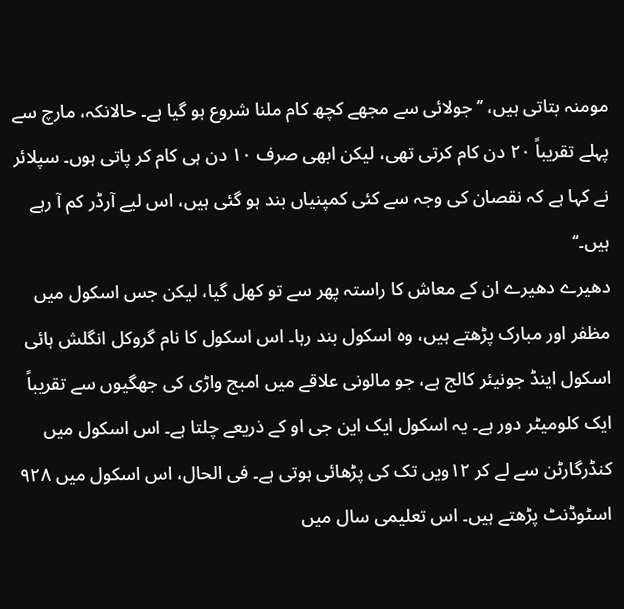مومنہ بتاتی ہیں، ’’جولائی سے مجھے کچھ کام ملنا شروع ہو گیا ہے۔ حالانکہ، مارچ سے پہلے تقریباً ۲۰ دن کام کرتی تھی، لیکن ابھی صرف ۱۰ دن ہی کام کر پاتی ہوں۔ سپلائر نے کہا ہے کہ نقصان کی وجہ سے کئی کمپنیاں بند ہو گئی ہیں، اس لیے آرڈر کم آ رہے ہیں۔‘‘
دھیرے دھیرے ان کے معاش کا راستہ پھر سے تو کھل گیا، لیکن جس اسکول میں مظفر اور مبارک پڑھتے ہیں، وہ اسکول بند رہا۔ اس اسکول کا نام گروکل انگلش ہائی اسکول اینڈ جونیئر کالج ہے، جو مالونی علاقے میں امبج واڑی کی جھگیوں سے تقریباً ایک کلومیٹر دور ہے۔ یہ اسکول ایک این جی او کے ذریعے چلتا ہے۔ اس اسکول میں کنڈرگارٹن سے لے کر ۱۲ویں تک کی پڑھائی ہوتی ہے۔ فی الحال، اس اسکول میں ۹۲۸ اسٹوڈنٹ پڑھتے ہیں۔ اس تعلیمی سال میں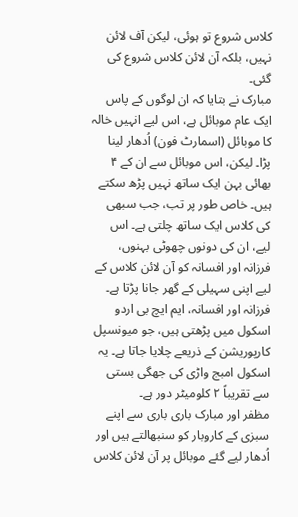کلاس شروع تو ہوئی، لیکن آف لائن نہیں، بلکہ آن لائن کلاس شروع کی گئی۔
مبارک نے بتایا کہ ان لوگوں کے پاس ایک عام موبائل ہے، اس لیے انہیں خالہ کا موبائل (اسمارٹ فون) اُدھار لینا پڑا۔ لیکن، اس موبائل سے ان کے ۴ بھائی بہن ایک ساتھ نہیں پڑھ سکتے ہیں۔ خاص طور پر تب، جب سبھی کی کلاس ایک ساتھ چلتی ہے۔ اس لیے، ان کی دونوں چھوٹی بہنوں، فرزانہ اور افسانہ کو آن لائن کلاس کے لیے اپنی سہیلی کے گھر جانا پڑتا ہے۔ فرزانہ اور افسانہ، ایم ایچ بی اردو اسکول میں پڑھتی ہیں، جو میونسپل کارپوریشن کے ذریعے چلایا جاتا ہے۔ یہ اسکول امبج واڑی کی جھگی بستی سے تقریباً ۲ کلومیٹر دور ہے۔
مظفر اور مبارک باری باری سے اپنے سبزی کے کاروبار کو سنبھالتے ہیں اور اُدھار لیے گئے موبائل پر آن لائن کلاس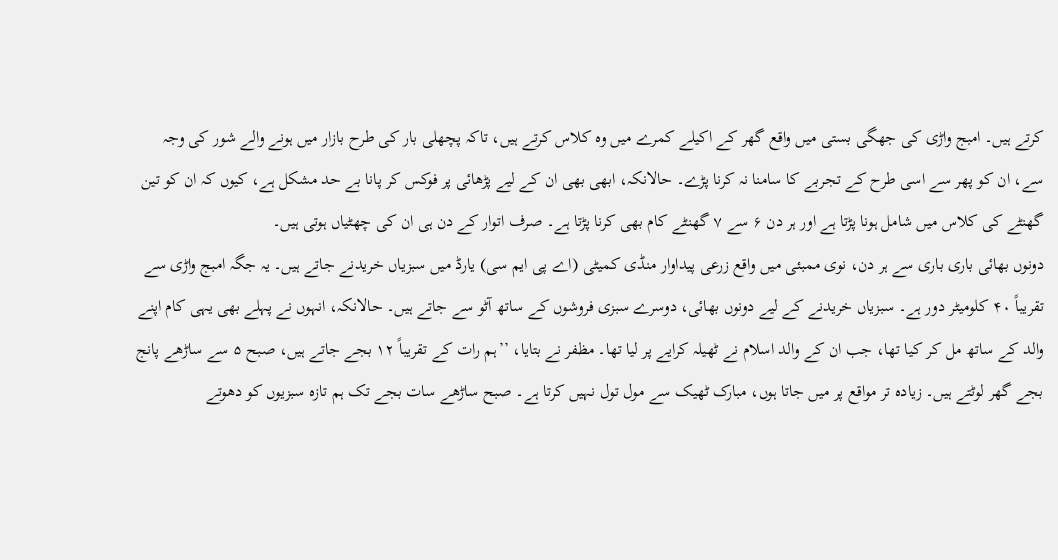کرتے ہیں۔ امبج واڑی کی جھگی بستی میں واقع گھر کے اکیلے کمرے میں وہ کلاس کرتے ہیں، تاکہ پچھلی بار کی طرح بازار میں ہونے والے شور کی وجہ سے، ان کو پھر سے اسی طرح کے تجربے کا سامنا نہ کرنا پڑے۔ حالانکہ، ابھی بھی ان کے لیے پڑھائی پر فوکس کر پانا بے حد مشکل ہے، کیوں کہ ان کو تین گھنٹے کی کلاس میں شامل ہونا پڑتا ہے اور ہر دن ۶ سے ۷ گھنٹے کام بھی کرنا پڑتا ہے۔ صرف اتوار کے دن ہی ان کی چھٹیاں ہوتی ہیں۔
دونوں بھائی باری باری سے ہر دن، نوی ممبئی میں واقع زرعی پیداوار منڈی کمیٹی (اے پی ایم سی) یارڈ میں سبزیاں خریدنے جاتے ہیں۔ یہ جگہ امبج واڑی سے تقریباً ۴۰ کلومیٹر دور ہے۔ سبزیاں خریدنے کے لیے دونوں بھائی، دوسرے سبزی فروشوں کے ساتھ آٹو سے جاتے ہیں۔ حالانکہ، انہوں نے پہلے بھی یہی کام اپنے والد کے ساتھ مل کر کیا تھا، جب ان کے والد اسلام نے ٹھیلہ کرایے پر لیا تھا۔ مظفر نے بتایا، ’’ہم رات کے تقریباً ۱۲ بجے جاتے ہیں، صبح ۵ سے ساڑھے پانج بجے گھر لوٹتے ہیں۔ زیادہ تر مواقع پر میں جاتا ہوں، مبارک ٹھیک سے مول تول نہیں کرتا ہے۔ صبح ساڑھے سات بجے تک ہم تازہ سبزیوں کو دھوتے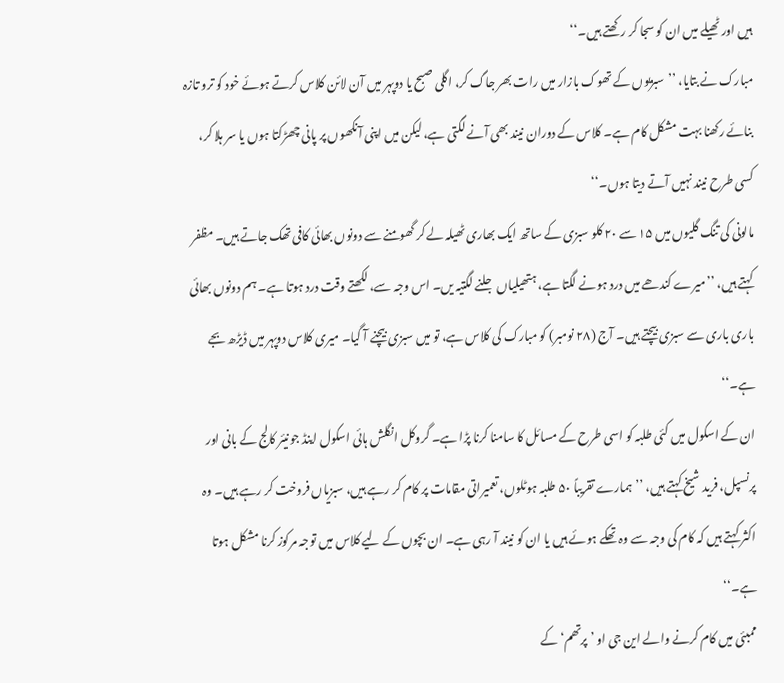ہیں اور ٹھیلے میں ان کو سجا کر رکھتے ہیں۔‘‘
مبارک نے بتایا، ’’سبزیوں کے تھوک بازار میں رات بھر جاگ کر، اگلی صبح یا دوپہر میں آن لائن کلاس کرتے ہوئے خود کو ترو تازہ بنائے رکھنا بہت مشکل کام ہے۔ کلاس کے دوران نیند بھی آنے لگتی ہے، لیکن میں اپنی آنکھوں پر پانی چھڑکتا ہوں یا سر ہلا کر، کسی طرح نیند نہیں آتے دیتا ہوں۔‘‘
مالونی کی تنگ گلیوں میں ۱۵ سے ۲۰ کلو سبزی کے ساتھ ایک بھاری ٹھیلہ لے کر گھومنے سے دونوں بھائی کافی تھک جاتے ہیں۔ مظفر کہتے ہیں، ’’میرے کندھے میں درد ہونے لگتا ہے، ہتھیلیاں جلنے لگتیہ یں۔ اس وجہ سے، لکھتے وقت درد ہوتا ہے۔ ہم دونوں بھائی باری باری سے سبزی بیچتے ہیں۔ آج (۲۸ نومبر) کو مبارک کی کلاس ہے، تو میں سبزی بیچنے آ گیا۔ میری کلاس دوپہر میں ڈیڑھ بجے ہے۔‘‘
ان کے اسکول میں کئی طلبہ کو اسی طرح کے مسائل کا سامنا کرنا پڑا ہے۔ گروکل انگلش ہائی اسکول اینڈ جونیئر کالج کے بانی اور پرنسپل، فرید شیخ کہتے ہیں، ’’ہمارے تقریباً ۵۰ طلبہ ہوٹلوں، تعمیراتی مقامات پر کام کر رہے ہیں، سبزیاں فروخت کر رہے ہیں۔ وہ اکثر کہتے ہیں کہ کام کی وجہ سے وہ تھکے ہوئے ہیں یا ان کو نیند آ رہی ہے۔ ان بچوں کے لیے کلاس میں توجہ مرکوز کرنا مشکل ہوتا ہے۔‘‘
ممبئی میں کام کرنے والے این جی او ’پرتھم‘ کے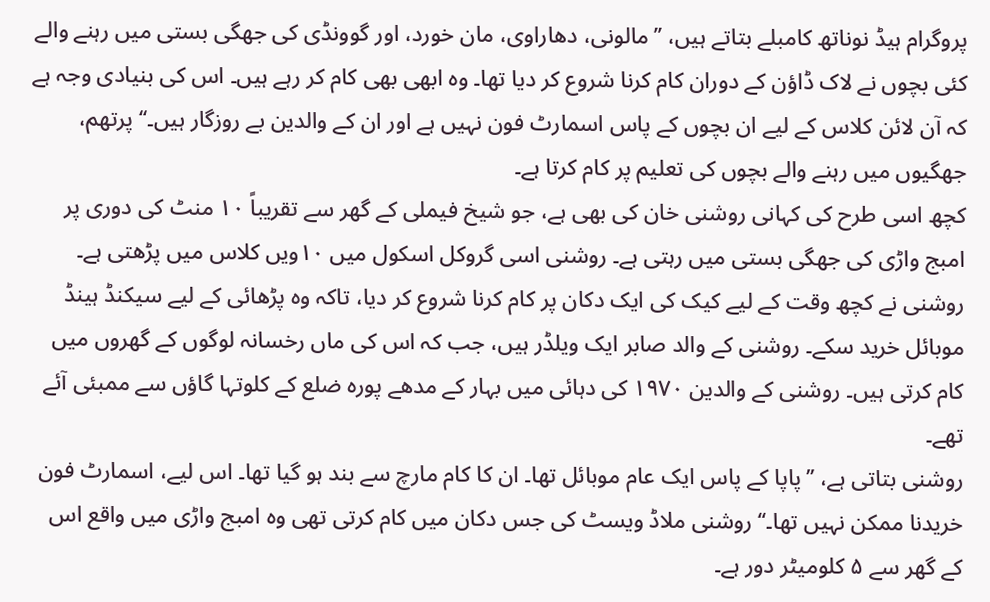پروگرام ہیڈ نوناتھ کامبلے بتاتے ہیں، ’’مالونی، دھاراوی، مان خورد، اور گوونڈی کی جھگی بستی میں رہنے والے کئی بچوں نے لاک ڈاؤن کے دوران کام کرنا شروع کر دیا تھا۔ وہ ابھی بھی کام کر رہے ہیں۔ اس کی بنیادی وجہ ہے کہ آن لائن کلاس کے لیے ان بچوں کے پاس اسمارٹ فون نہیں ہے اور ان کے والدین بے روزگار ہیں۔‘‘ پرتھم، جھگیوں میں رہنے والے بچوں کی تعلیم پر کام کرتا ہے۔
کچھ اسی طرح کی کہانی روشنی خان کی بھی ہے، جو شیخ فیملی کے گھر سے تقریباً ۱۰ منٹ کی دوری پر امبج واڑی کی جھگی بستی میں رہتی ہے۔ روشنی اسی گروکل اسکول میں ۱۰ویں کلاس میں پڑھتی ہے۔ روشنی نے کچھ وقت کے لیے کیک کی ایک دکان پر کام کرنا شروع کر دیا، تاکہ وہ پڑھائی کے لیے سیکنڈ ہینڈ موبائل خرید سکے۔ روشنی کے والد صابر ایک ویلڈر ہیں، جب کہ اس کی ماں رخسانہ لوگوں کے گھروں میں کام کرتی ہیں۔ روشنی کے والدین ۱۹۷۰ کی دہائی میں بہار کے مدھے پورہ ضلع کے کلوتہا گاؤں سے ممبئی آئے تھے۔
روشنی بتاتی ہے، ’’پاپا کے پاس ایک عام موبائل تھا۔ ان کا کام مارچ سے بند ہو گیا تھا۔ اس لیے، اسمارٹ فون خریدنا ممکن نہیں تھا۔‘‘ روشنی ملاڈ ویسٹ کی جس دکان میں کام کرتی تھی وہ امبج واڑی میں واقع اس کے گھر سے ۵ کلومیٹر دور ہے۔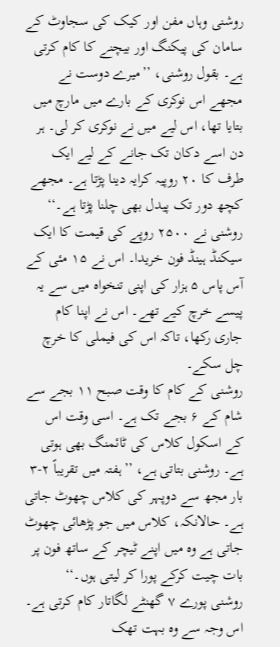روشنی وہاں مفن اور کیک کی سجاوٹ کے سامان کی پیکنگ اور بیچنے کا کام کرتی ہے۔ بقول روشنی، ’’میرے دوست نے مجھے اس نوکری کے بارے میں مارچ میں بتایا تھا، اس لیے میں نے نوکری کر لی۔ ہر دن اسے دکان تک جانے کے لیے ایک طرف کا ۲۰ روپیہ کرایہ دینا پڑتا ہے۔ مجھے کچھ دور تک پیدل بھی چلنا پڑتا ہے۔‘‘
روشنی نے ۲۵۰۰ روپے کی قیمت کا ایک سیکنڈ ہینڈ فون خریدا۔ اس نے ۱۵ مئی کے آس پاس ۵ ہزار کی اپنی تنخواہ میں سے یہ پیسے خرچ کیے تھے۔ اس نے اپنا کام جاری رکھا، تاکہ اس کی فیملی کا خرچ چل سکے۔
روشنی کے کام کا وقت صبح ۱۱ بجے سے شام کے ۶ بجے تک ہے۔ اسی وقت اس کے اسکول کلاس کی ٹائمنگ بھی ہوتی ہے۔ روشنی بتاتی ہے، ’’ہفتہ میں تقریباً ۲-۳ بار مجھ سے دوپہر کی کلاس چھوٹ جاتی ہے۔ حالانکہ، کلاس میں جو پڑھائی چھوٹ جاتی ہے وہ میں اپنے ٹیچر کے ساتھ فون پر بات چیت کرکے پورا کر لیتی ہوں۔‘‘
روشنی پورے ۷ گھنٹے لگاتار کام کرتی ہے۔ اس وجہ سے وہ بہت تھک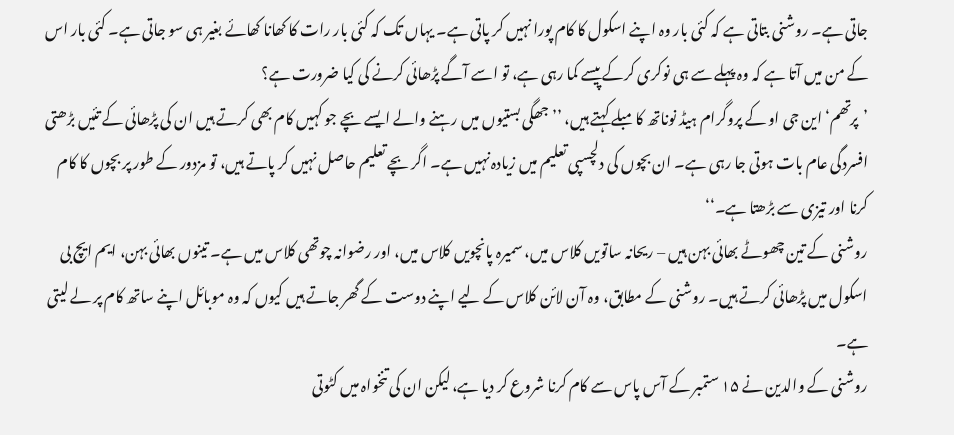جاتی ہے۔ روشنی بتاتی ہے کہ کئی بار وہ اپنے اسکول کا کام پورا نہیں کر پاتی ہے۔ یہاں تک کہ کئی بار رات کا کھانا کھائے بغیر ہی سو جاتی ہے۔ کئی بار اس کے من میں آتا ہے کہ وہ پہلے سے ہی نوکری کرکے پیسے کما رہی ہے، تو اسے آگے پڑھائی کرنے کی کیا ضرورت ہے؟
’پرتھم‘ این جی او کے پروگرام ہیڈ نوناتھ کامبلے کہتے ہیں، ’’جھگی بستیوں میں رہنے والے ایسے بچے جو کہیں کام بھی کرتے ہیں ان کی پڑھائی کے تئیں بڑھتی افسردگی عام بات ہوتی جا رہی ہے۔ ان بچوں کی دلچسپی تعلیم میں زیادہ نہیں ہے۔ اگر بچے تعلیم حاصل نہیں کر پاتے ہیں، تو مزدور کے طور پر بچوں کا کام کرنا اور تیزی سے بڑھتا ہے۔‘‘
روشنی کے تین چھوٹے بھائی بہن ہیں – ریحانہ ساتویں کلاس میں، سمیرہ پانچویں کلاس میں، اور رضوانہ چوتھی کلاس میں ہے۔ تینوں بھائی بہن، ایم ایچ بی اسکول میں پڑھائی کرتے ہیں۔ روشنی کے مطابق، وہ آن لائن کلاس کے لیے اپنے دوست کے گھر جاتے ہیں کیوں کہ وہ موبائل اپنے ساتھ کام پر لے لیتی ہے۔
روشنی کے والدین نے ۱۵ ستمبر کے آس پاس سے کام کرنا شروع کر دیا ہے، لیکن ان کی تنخواہ میں کٹوتی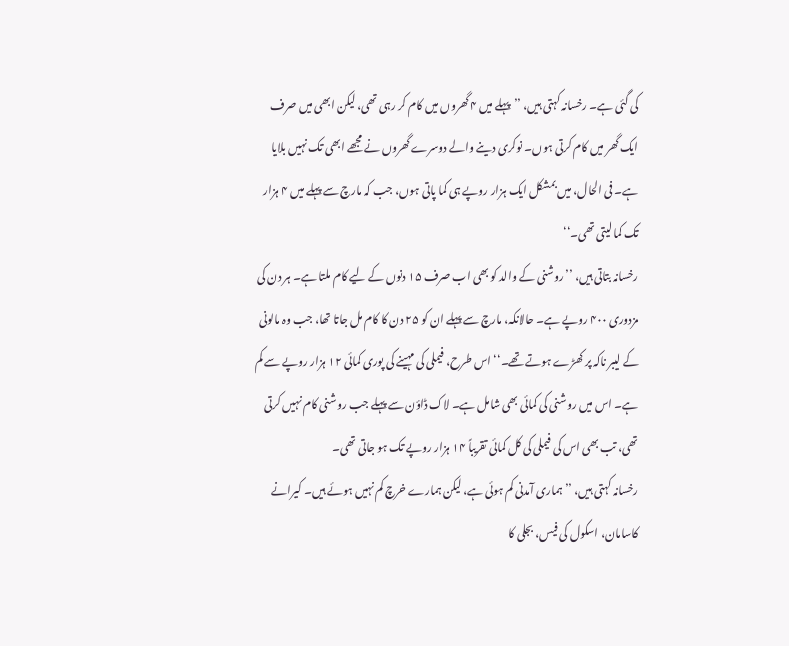کی گئی ہے۔ رخسانہ کہتی ہیں، ’’پہلے میں ۴ گھروں میں کام کر رہی تھی، لیکن ابھی میں صرف ایک گھر میں کام کرتی ہوں۔ نوکری دینے والے دوسرے گھروں نے مجھے ابھی تک نہیں بلایا ہے۔ فی الحال، میں بمشکل ایک ہزار روپے ہی کما پاتی ہوں، جب کہ مارچ سے پہلے میں ۴ ہزار تک کما لیتی تھی۔‘‘
رخسانہ بتاتی ہیں، ’’روشنی کے والد کو بھی اب صرف ۱۵ دنوں کے لیے کام ملتا ہے۔ ہر دن کی مزدوری ۴۰۰ روپے ہے۔ حالانکہ، مارچ سے پہلے ان کو ۲۵ دن کا کام مل جاتا تھا، جب وہ مالونی کے لیبر ناکہ پر کھڑے ہوتے تھے۔‘‘ اس طرح، فیملی کی مہینے کی پوری کمائی ۱۲ ہزار روپے سے کم ہے۔ اس میں روشنی کی کمائی بھی شامل ہے۔ لاک ڈاؤن سے پہلے جب روشنی کام نہیں کرتی تھی، تب بھی اس کی فیملی کی کل کمائی تقریباً ۱۴ ہزار روپے تک ہو جاتی تھی۔
رخسانہ کہتی ہیں، ’’ہماری آمدنی کم ہوئی ہے، لیکن ہمارے خرچ کم نہیں ہوئے ہیں۔ کیرانے کاسامان، اسکول کی فیس، بجلی کا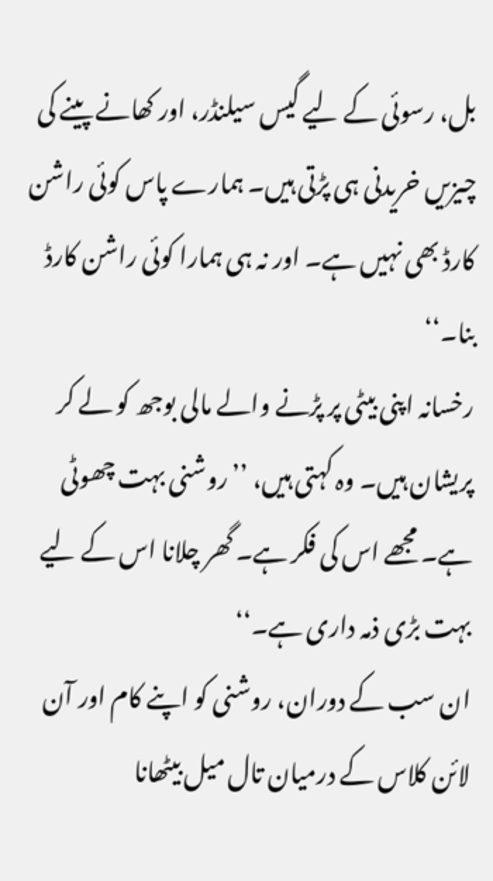بل، رسوئی کے لیے گیس سیلنڈر، اور کھانے پینے کی چیزیں خریدنی ہی پڑتی ہیں۔ ہمارے پاس کوئی راشن کارڈ بھی نہیں ہے۔ اور نہ ہی ہمارا کوئی راشن کارڈ بنا۔‘‘
رخسانہ اپنی بیٹی پر پڑنے والے مالی بوجھ کو لے کر پریشان ہیں۔ وہ کہتی ہیں، ’’روشنی بہت چھوٹی ہے۔ مجھے اس کی فکر ہے۔ گھر چلانا اس کے لیے بہت بڑی ذمہ داری ہے۔‘‘
ان سب کے دوران، روشنی کو اپنے کام اور آن لائن کلاس کے درمیان تال میل بیٹھانا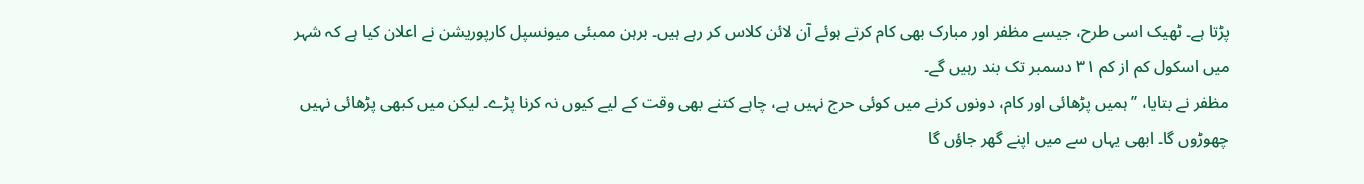پڑتا ہے۔ ٹھیک اسی طرح، جیسے مظفر اور مبارک بھی کام کرتے ہوئے آن لائن کلاس کر رہے ہیں۔ برہن ممبئی میونسپل کارپوریشن نے اعلان کیا ہے کہ شہر میں اسکول کم از کم ۳۱ دسمبر تک بند رہیں گے۔
مظفر نے بتایا، ’’ہمیں پڑھائی اور کام، دونوں کرنے میں کوئی حرج نہیں ہے، چاہے کتنے بھی وقت کے لیے کیوں نہ کرنا پڑے۔ لیکن میں کبھی پڑھائی نہیں چھوڑوں گا۔ ابھی یہاں سے میں اپنے گھر جاؤں گا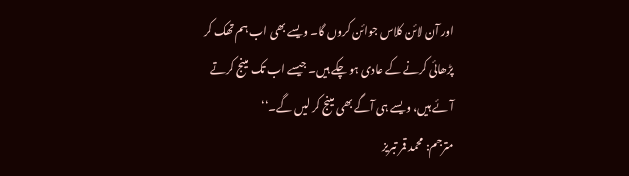اور آن لائن کلاس جوائن کروں گا۔ ویسے بھی اب ہم تھک کر پڑھائی کرنے کے عادی ہو چکے ہیں۔ جیسے اب تک مینج کرتے آئے ہیں، ویسے ہی آگے بھی مینج کر لیں گے۔‘‘
مترجم: محمد قمر تبریز